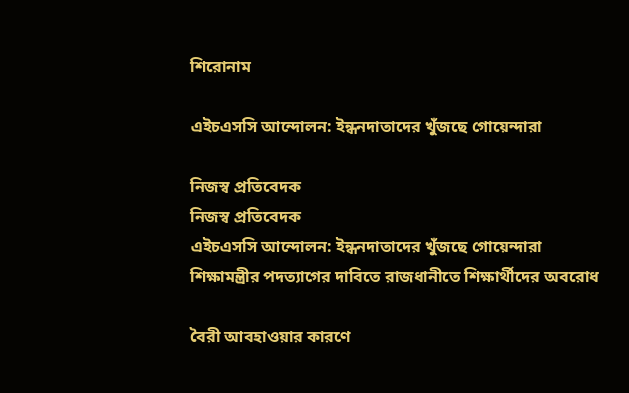শিরোনাম

এইচএসসি আন্দোলন: ইন্ধনদাতাদের খুঁজছে গোয়েন্দারা

নিজস্ব প্রতিবেদক
নিজস্ব প্রতিবেদক
এইচএসসি আন্দোলন: ইন্ধনদাতাদের খুঁজছে গোয়েন্দারা
শিক্ষামন্ত্রীর পদত্যাগের দাবিতে রাজধানীতে শিক্ষার্থীদের অবরোধ

বৈরী আবহাওয়ার কারণে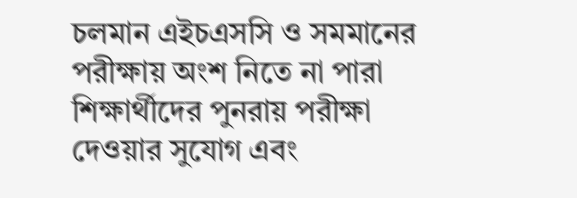চলমান এইচএসসি ও সমমানের পরীক্ষায় অংশ নিতে না পারা শিক্ষার্থীদের পুনরায় পরীক্ষা দেওয়ার সুযোগ এবং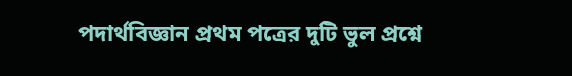পদার্থবিজ্ঞান প্রথম পত্রের দুটি ভুল প্রশ্নে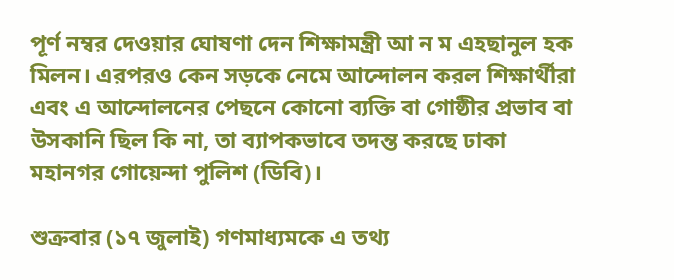পূর্ণ নম্বর দেওয়ার ঘোষণা দেন শিক্ষামন্ত্রী আ ন ম এহছানুল হক মিলন। এরপরও কেন সড়কে নেমে আন্দোলন করল শিক্ষার্থীরা এবং এ আন্দোলনের পেছনে কোনো ব্যক্তি বা গোষ্ঠীর প্রভাব বা উসকানি ছিল কি না, তা ব্যাপকভাবে তদন্ত করছে ঢাকা মহানগর গোয়েন্দা পুলিশ (ডিবি)।

শুক্রবার (১৭ জুলাই) গণমাধ্যমকে এ তথ্য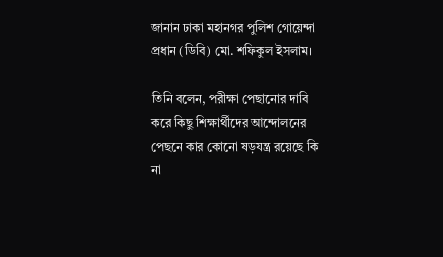জানান ঢাকা মহানগর পুলিশ গোয়েন্দা প্রধান (ডিবি) মো. শফিকুল ইসলাম।

তিনি বলেন, পরীক্ষা পেছানোর দাবি করে কিছু শিক্ষার্থীদের আন্দোলনের পেছনে কার কোনো ষড়যন্ত্র রয়েছে কি না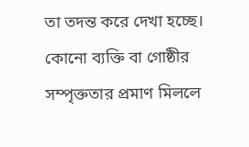তা তদন্ত করে দেখা হচ্ছে। কোনো ব্যক্তি বা গোষ্ঠীর সম্পৃক্ততার প্রমাণ মিললে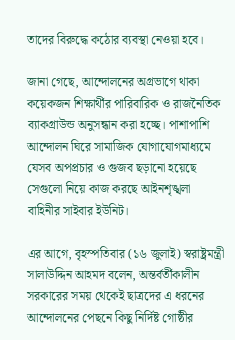তাদের বিরুদ্ধে কঠোর ব্যবস্থা নেওয়া হবে।

জানা গেছে, আন্দোলনের অগ্রভাগে থাকা কয়েকজন শিক্ষার্থীর পারিবারিক ও রাজনৈতিক ব্যাকগ্রাউন্ড অনুসন্ধান করা হচ্ছে। পাশাপাশি আন্দোলন ঘিরে সামাজিক যোগাযোগমাধ্যমে যেসব অপপ্রচার ও গুজব ছড়ানো হয়েছে সেগুলো নিয়ে কাজ করছে আইনশৃঙ্খলা বাহিনীর সাইবার ইউনিট।

এর আগে, বৃহস্পতিবার (১৬ জুলাই) স্বরাষ্ট্রমন্ত্রী সালাউদ্দিন আহমদ বলেন, অন্তর্বর্তীকালীন সরকারের সময় থেকেই ছাত্রদের এ ধরনের আন্দোলনের পেছনে কিছু নির্দিষ্ট গোষ্ঠীর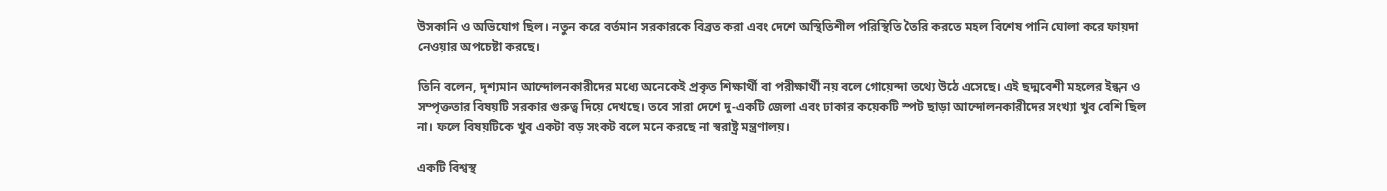উসকানি ও অভিযোগ ছিল। নতুন করে বর্তমান সরকারকে বিব্রত করা এবং দেশে অস্থিতিশীল পরিস্থিতি তৈরি করতে মহল বিশেষ পানি ঘোলা করে ফায়দা নেওয়ার অপচেষ্টা করছে।

তিনি বলেন, দৃশ্যমান আন্দোলনকারীদের মধ্যে অনেকেই প্রকৃত শিক্ষার্থী বা পরীক্ষার্থী নয় বলে গোয়েন্দা তথ্যে উঠে এসেছে। এই ছদ্মবেশী মহলের ইন্ধন ও সম্পৃক্ততার বিষয়টি সরকার গুরুত্ব দিয়ে দেখছে। তবে সারা দেশে দু-একটি জেলা এবং ঢাকার কয়েকটি স্পট ছাড়া আন্দোলনকারীদের সংখ্যা খুব বেশি ছিল না। ফলে বিষয়টিকে খুব একটা বড় সংকট বলে মনে করছে না স্বরাষ্ট্র মন্ত্রণালয়।

একটি বিশ্বস্থ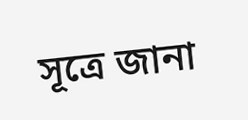সূত্রে জানা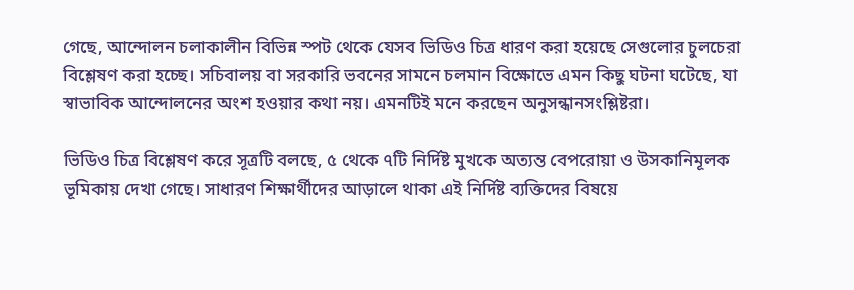গেছে, আন্দোলন চলাকালীন বিভিন্ন স্পট থেকে যেসব ভিডিও চিত্র ধারণ করা হয়েছে সেগুলোর চুলচেরা বিশ্লেষণ করা হচ্ছে। সচিবালয় বা সরকারি ভবনের সামনে চলমান বিক্ষোভে এমন কিছু ঘটনা ঘটেছে, যা স্বাভাবিক আন্দোলনের অংশ হওয়ার কথা নয়। এমনটিই মনে করছেন অনুসন্ধানসংশ্লিষ্টরা।

ভিডিও চিত্র বিশ্লেষণ করে সূত্রটি বলছে, ৫ থেকে ৭টি নির্দিষ্ট মুখকে অত্যন্ত বেপরোয়া ও উসকানিমূলক ভূমিকায় দেখা গেছে। সাধারণ শিক্ষার্থীদের আড়ালে থাকা এই নির্দিষ্ট ব্যক্তিদের বিষয়ে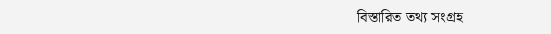বিস্তারিত তথ্য সংগ্রহ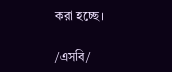করা হচ্ছে।

/এসবি/